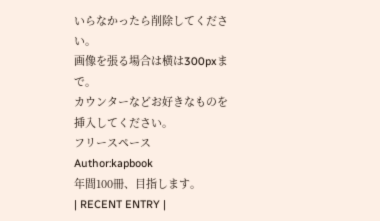いらなかったら削除してください。
画像を張る場合は横は300pxまで。
カウンターなどお好きなものを挿入してください。
フリースペース
Author:kapbook
年間100冊、目指します。
| RECENT ENTRY |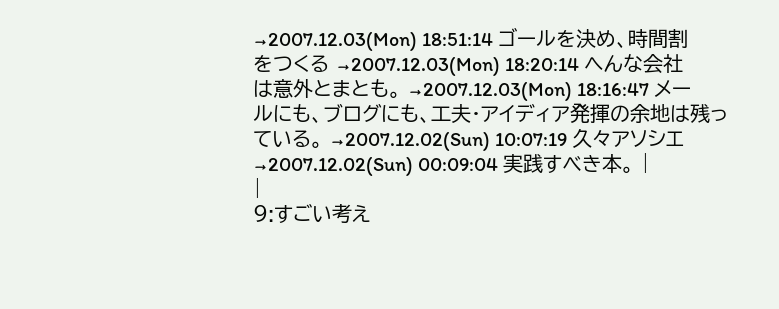→2007.12.03(Mon) 18:51:14 ゴールを決め、時間割をつくる →2007.12.03(Mon) 18:20:14 へんな会社は意外とまとも。 →2007.12.03(Mon) 18:16:47 メールにも、ブログにも、工夫・アイディア発揮の余地は残っている。 →2007.12.02(Sun) 10:07:19 久々アソシエ →2007.12.02(Sun) 00:09:04 実践すべき本。 |
|
9:すごい考え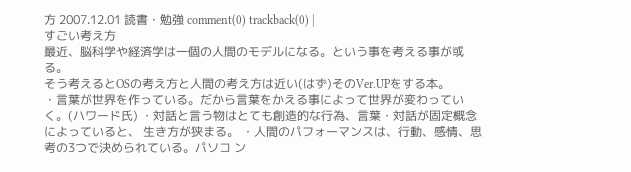方 2007.12.01 読書・勉強 comment(0) trackback(0) |
すごい考え方
最近、脳科学や経済学は一個の人間のモデルになる。という事を考える事が或る。
そう考えるとOSの考え方と人間の考え方は近い(はず)そのVer.UPをする本。
・言葉が世界を作っている。だから言葉をかえる事によって世界が変わってい く。(ハワード氏) ・対話と言う物はとても創造的な行為、言葉・対話が固定概念によっていると、 生き方が狭まる。 ・人間のパフォーマンスは、行動、感情、思考の3つで決められている。パソコ ン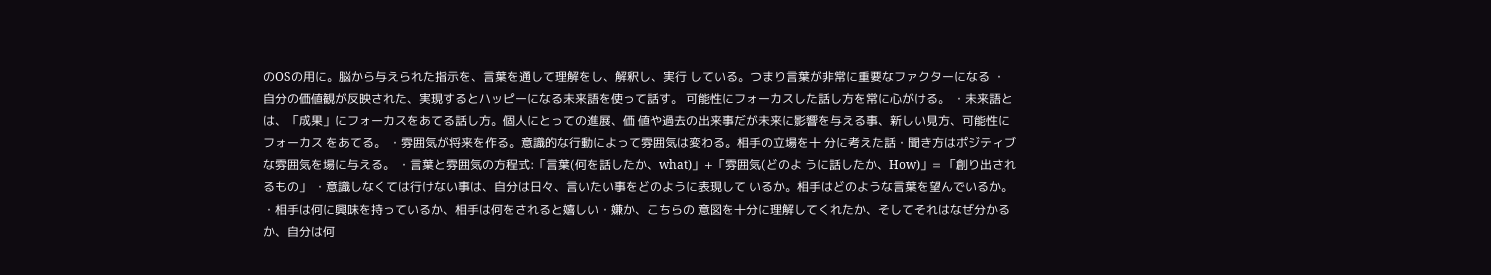のOSの用に。脳から与えられた指示を、言葉を通して理解をし、解釈し、実行 している。つまり言葉が非常に重要なファクターになる ・自分の価値観が反映された、実現するとハッピーになる未来語を使って話す。 可能性にフォーカスした話し方を常に心がける。 ・未来語とは、「成果」にフォーカスをあてる話し方。個人にとっての進展、価 値や過去の出来事だが未来に影響を与える事、新しい見方、可能性にフォーカス をあてる。 ・雰囲気が将来を作る。意識的な行動によって雰囲気は変わる。相手の立場を十 分に考えた話・聞き方はポジティブな雰囲気を場に与える。 ・言葉と雰囲気の方程式:「言葉(何を話したか、what)」+「雰囲気(どのよ うに話したか、How)」= 「創り出されるもの」 ・意識しなくては行けない事は、自分は日々、言いたい事をどのように表現して いるか。相手はどのような言葉を望んでいるか。 ・相手は何に興味を持っているか、相手は何をされると嬉しい・嫌か、こちらの 意図を十分に理解してくれたか、そしてそれはなぜ分かるか、自分は何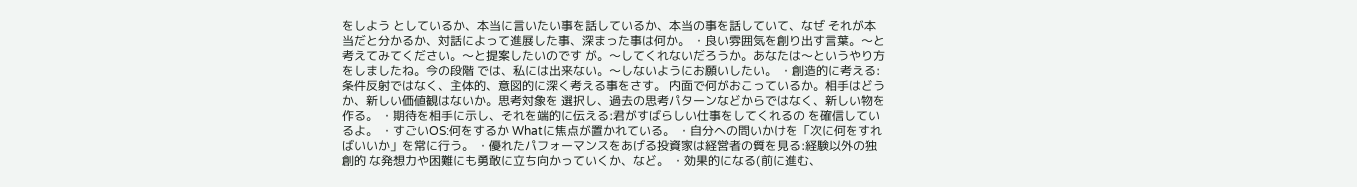をしよう としているか、本当に言いたい事を話しているか、本当の事を話していて、なぜ それが本当だと分かるか、対話によって進展した事、深まった事は何か。 ・良い雰囲気を創り出す言葉。〜と考えてみてください。〜と提案したいのです が。〜してくれないだろうか。あなたは〜というやり方をしましたね。今の段階 では、私には出来ない。〜しないようにお願いしたい。 ・創造的に考える:条件反射ではなく、主体的、意図的に深く考える事をさす。 内面で何がおこっているか。相手はどうか、新しい価値観はないか。思考対象を 選択し、過去の思考パターンなどからではなく、新しい物を作る。 ・期待を相手に示し、それを端的に伝える:君がすばらしい仕事をしてくれるの を確信しているよ。 ・すごいOS:何をするか Whatに焦点が置かれている。 ・自分への問いかけを「次に何をすればいいか」を常に行う。 ・優れたパフォーマンスをあげる投資家は経営者の質を見る:経験以外の独創的 な発想力や困難にも勇敢に立ち向かっていくか、など。 ・効果的になる(前に進む、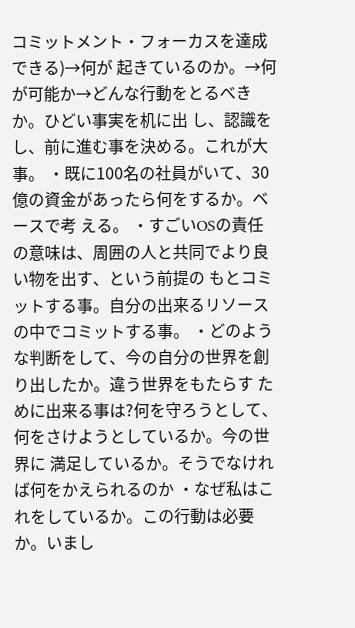コミットメント・フォーカスを達成できる)→何が 起きているのか。→何が可能か→どんな行動をとるべきか。ひどい事実を机に出 し、認識をし、前に進む事を決める。これが大事。 ・既に100名の社員がいて、30億の資金があったら何をするか。ベースで考 える。 ・すごいOSの責任の意味は、周囲の人と共同でより良い物を出す、という前提の もとコミットする事。自分の出来るリソースの中でコミットする事。 ・どのような判断をして、今の自分の世界を創り出したか。違う世界をもたらす ために出来る事は?何を守ろうとして、何をさけようとしているか。今の世界に 満足しているか。そうでなければ何をかえられるのか ・なぜ私はこれをしているか。この行動は必要か。いまし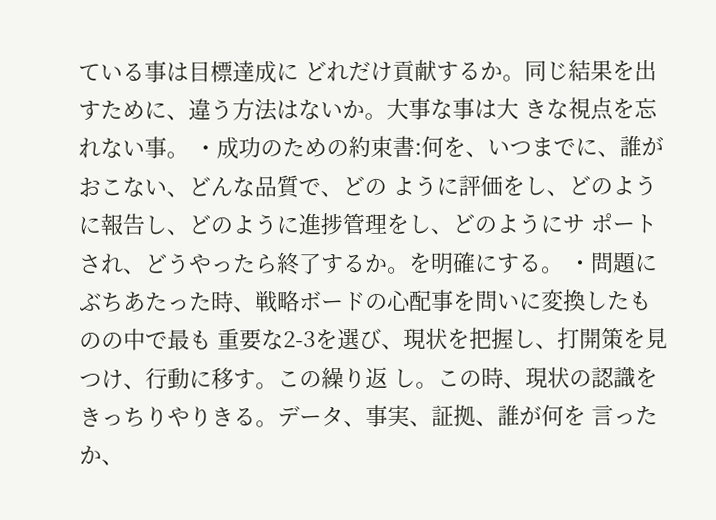ている事は目標達成に どれだけ貢献するか。同じ結果を出すために、違う方法はないか。大事な事は大 きな視点を忘れない事。 ・成功のための約束書:何を、いつまでに、誰がおこない、どんな品質で、どの ように評価をし、どのように報告し、どのように進捗管理をし、どのようにサ ポートされ、どうやったら終了するか。を明確にする。 ・問題にぶちあたった時、戦略ボードの心配事を問いに変換したものの中で最も 重要な2-3を選び、現状を把握し、打開策を見つけ、行動に移す。この繰り返 し。この時、現状の認識をきっちりやりきる。データ、事実、証拠、誰が何を 言ったか、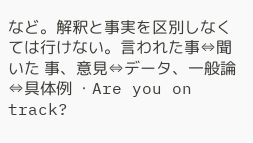など。解釈と事実を区別しなくては行けない。言われた事⇔聞いた 事、意見⇔データ、一般論⇔具体例 ・Are you on track?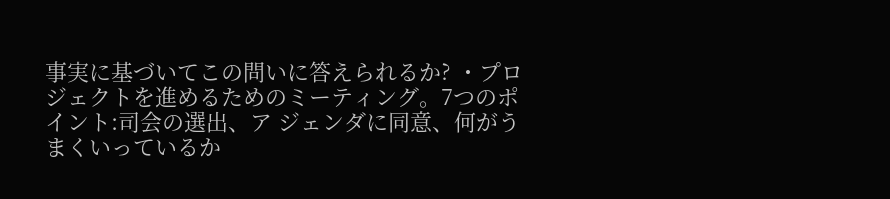事実に基づいてこの問いに答えられるか? ・プロジェクトを進めるためのミーティング。7つのポイント:司会の選出、ア ジェンダに同意、何がうまくいっているか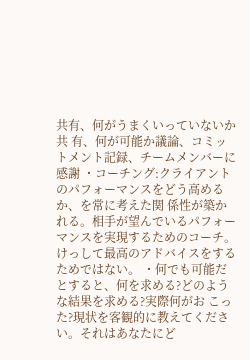共有、何がうまくいっていないか共 有、何が可能か議論、コミットメント記録、チームメンバーに感謝 ・コーチング:クライアントのパフォーマンスをどう高めるか、を常に考えた関 係性が築かれる。相手が望んでいるパフォーマンスを実現するためのコーチ。 けっして最高のアドバイスをするためではない。 ・何でも可能だとすると、何を求める?どのような結果を求める?実際何がお こった?現状を客観的に教えてください。それはあなたにど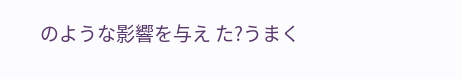のような影響を与え た?うまく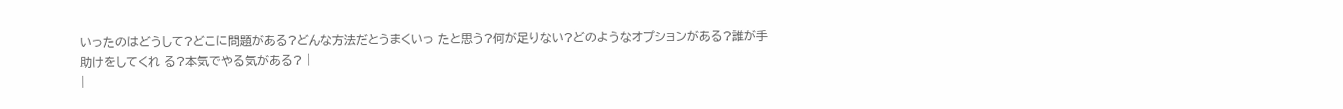いったのはどうして?どこに問題がある?どんな方法だとうまくいっ たと思う?何が足りない?どのようなオプションがある?誰が手助けをしてくれ る?本気でやる気がある? |
|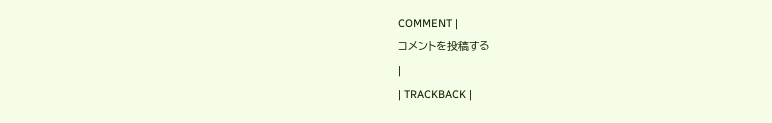COMMENT |
コメントを投稿する
|
| TRACKBACK |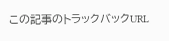この記事のトラックバックURL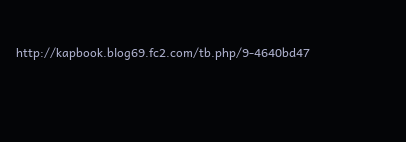http://kapbook.blog69.fc2.com/tb.php/9-4640bd47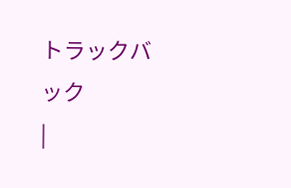トラックバック
|